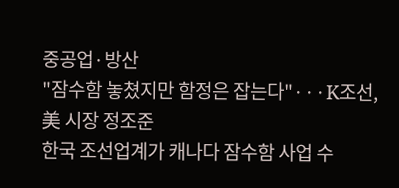중공업·방산
"잠수함 놓쳤지만 함정은 잡는다"···K조선, 美 시장 정조준
한국 조선업계가 캐나다 잠수함 사업 수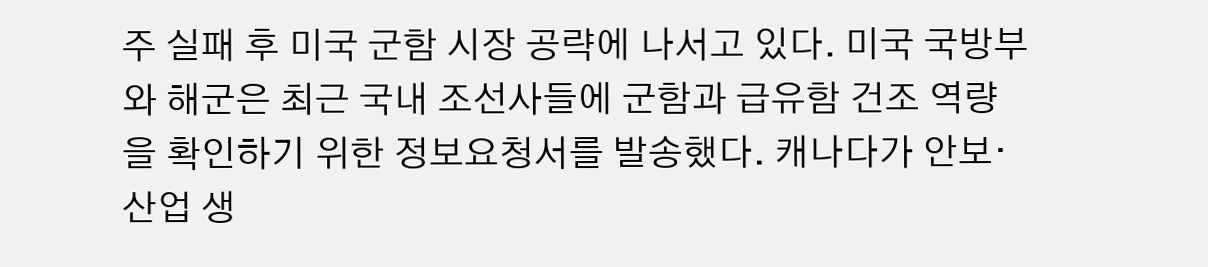주 실패 후 미국 군함 시장 공략에 나서고 있다. 미국 국방부와 해군은 최근 국내 조선사들에 군함과 급유함 건조 역량을 확인하기 위한 정보요청서를 발송했다. 캐나다가 안보⋅산업 생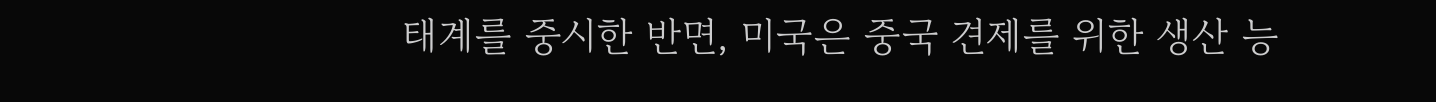태계를 중시한 반면, 미국은 중국 견제를 위한 생산 능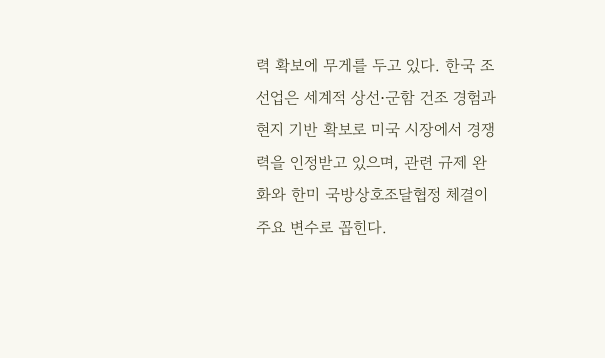력 확보에 무게를 두고 있다. 한국 조선업은 세계적 상선⋅군함 건조 경험과 현지 기반 확보로 미국 시장에서 경쟁력을 인정받고 있으며, 관련 규제 완화와 한미 국방상호조달협정 체결이 주요 변수로 꼽힌다.